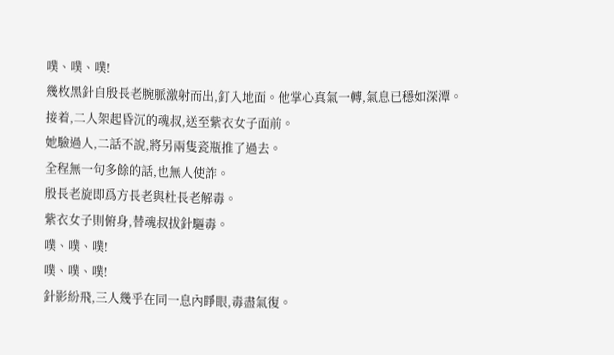噗、噗、噗!
幾枚黑針自殷長老腕脈激射而出,釘入地面。他掌心真氣一轉,氣息已穩如深潭。
接着,二人架起昏沉的魂叔,送至紫衣女子面前。
她驗過人,二話不說,將另兩隻瓷瓶推了過去。
全程無一句多餘的話,也無人使詐。
殷長老旋即爲方長老與杜長老解毒。
紫衣女子則俯身,替魂叔拔針驅毒。
噗、噗、噗!
噗、噗、噗!
針影紛飛,三人幾乎在同一息內睜眼,毒盡氣復。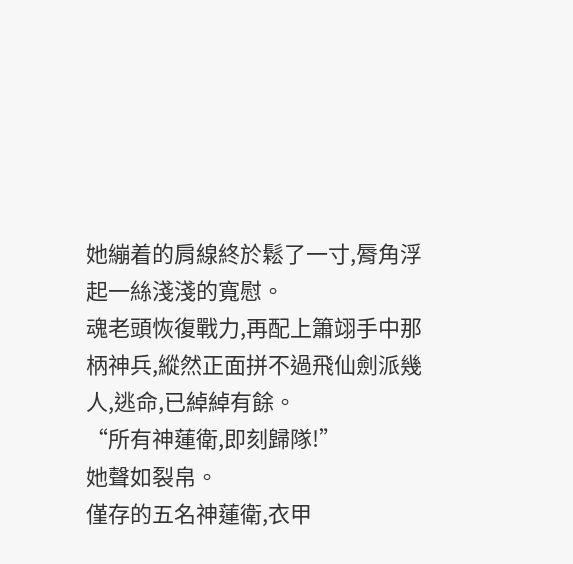她繃着的肩線終於鬆了一寸,脣角浮起一絲淺淺的寬慰。
魂老頭恢復戰力,再配上簫翊手中那柄神兵,縱然正面拼不過飛仙劍派幾人,逃命,已綽綽有餘。
“所有神蓮衛,即刻歸隊!”
她聲如裂帛。
僅存的五名神蓮衛,衣甲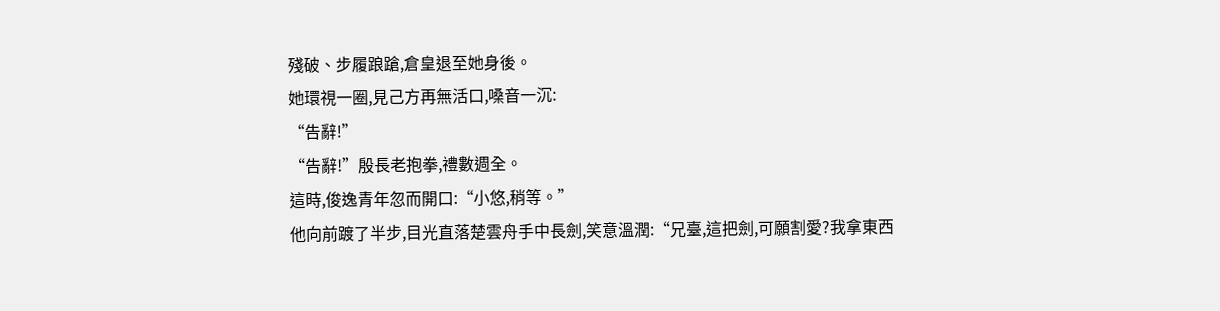殘破、步履踉蹌,倉皇退至她身後。
她環視一圈,見己方再無活口,嗓音一沉:
“告辭!”
“告辭!”殷長老抱拳,禮數週全。
這時,俊逸青年忽而開口:“小悠,稍等。”
他向前踱了半步,目光直落楚雲舟手中長劍,笑意溫潤:“兄臺,這把劍,可願割愛?我拿東西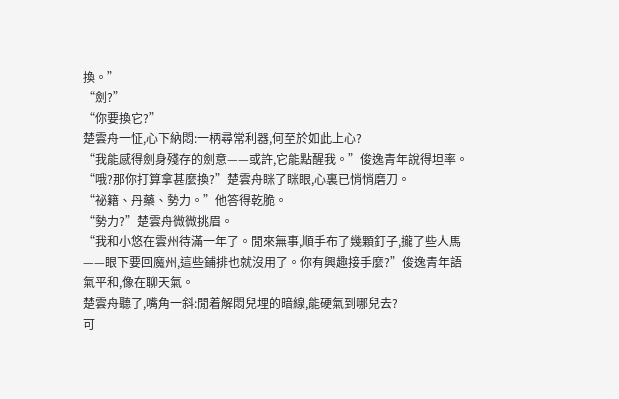換。”
“劍?”
“你要換它?”
楚雲舟一怔,心下納悶:一柄尋常利器,何至於如此上心?
“我能感得劍身殘存的劍意——或許,它能點醒我。”俊逸青年說得坦率。
“哦?那你打算拿甚麼換?”楚雲舟眯了眯眼,心裏已悄悄磨刀。
“祕籍、丹藥、勢力。”他答得乾脆。
“勢力?”楚雲舟微微挑眉。
“我和小悠在雲州待滿一年了。閒來無事,順手布了幾顆釘子,攏了些人馬——眼下要回魔州,這些鋪排也就沒用了。你有興趣接手麼?”俊逸青年語氣平和,像在聊天氣。
楚雲舟聽了,嘴角一斜:閒着解悶兒埋的暗線,能硬氣到哪兒去?
可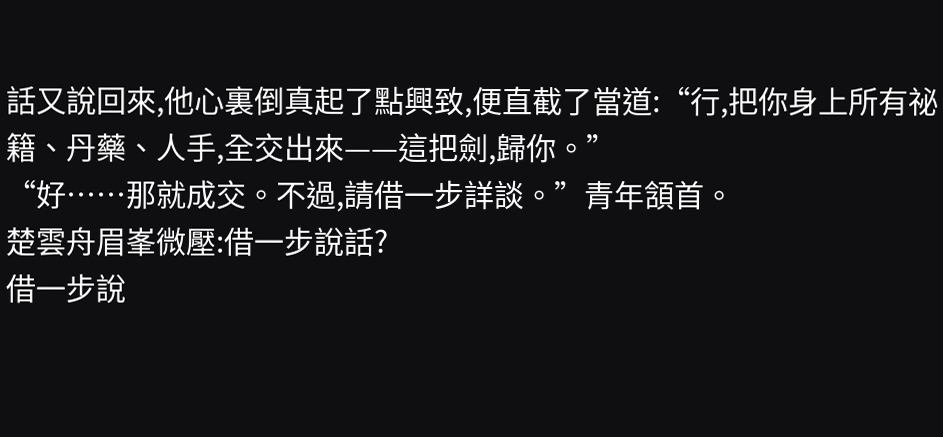話又說回來,他心裏倒真起了點興致,便直截了當道:“行,把你身上所有祕籍、丹藥、人手,全交出來——這把劍,歸你。”
“好……那就成交。不過,請借一步詳談。”青年頷首。
楚雲舟眉峯微壓:借一步說話?
借一步說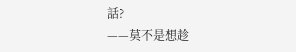話?
——莫不是想趁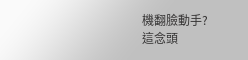機翻臉動手?
這念頭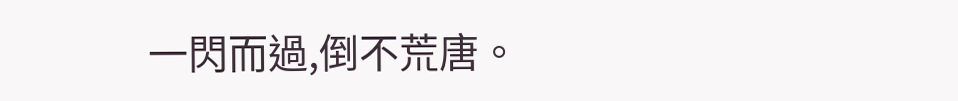一閃而過,倒不荒唐。